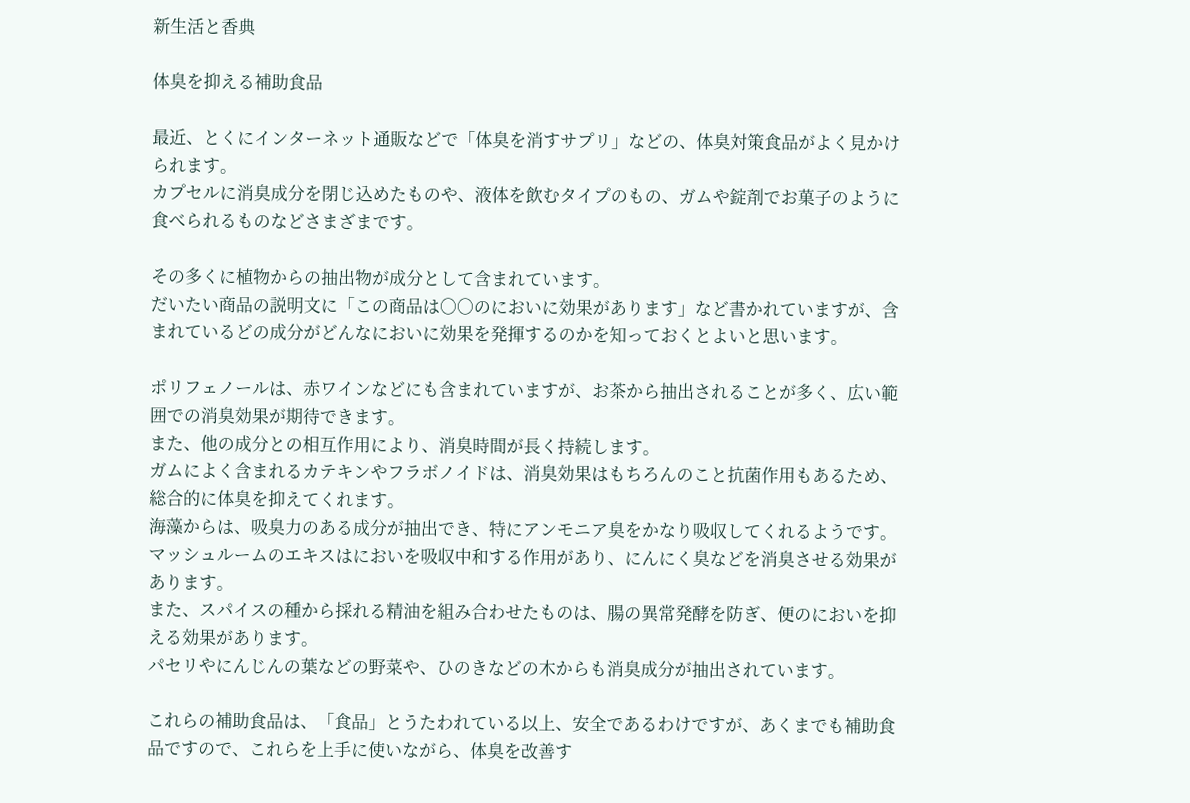新生活と香典

体臭を抑える補助食品

最近、とくにインターネット通販などで「体臭を消すサプリ」などの、体臭対策食品がよく見かけられます。
カプセルに消臭成分を閉じ込めたものや、液体を飲むタイプのもの、ガムや錠剤でお菓子のように食べられるものなどさまざまです。

その多くに植物からの抽出物が成分として含まれています。
だいたい商品の説明文に「この商品は○○のにおいに効果があります」など書かれていますが、含まれているどの成分がどんなにおいに効果を発揮するのかを知っておくとよいと思います。

ポリフェノールは、赤ワインなどにも含まれていますが、お茶から抽出されることが多く、広い範囲での消臭効果が期待できます。
また、他の成分との相互作用により、消臭時間が長く持続します。
ガムによく含まれるカテキンやフラボノイドは、消臭効果はもちろんのこと抗菌作用もあるため、総合的に体臭を抑えてくれます。
海藻からは、吸臭力のある成分が抽出でき、特にアンモニア臭をかなり吸収してくれるようです。
マッシュルームのエキスはにおいを吸収中和する作用があり、にんにく臭などを消臭させる効果があります。
また、スパイスの種から採れる精油を組み合わせたものは、腸の異常発酵を防ぎ、便のにおいを抑える効果があります。
パセリやにんじんの葉などの野菜や、ひのきなどの木からも消臭成分が抽出されています。

これらの補助食品は、「食品」とうたわれている以上、安全であるわけですが、あくまでも補助食品ですので、これらを上手に使いながら、体臭を改善す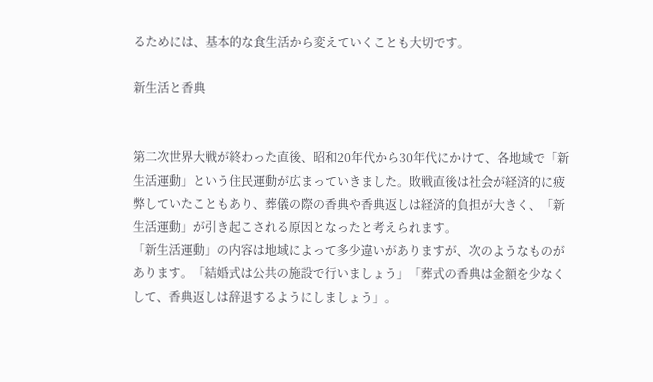るためには、基本的な食生活から変えていくことも大切です。

新生活と香典


第二次世界大戦が終わった直後、昭和20年代から30年代にかけて、各地域で「新生活運動」という住民運動が広まっていきました。敗戦直後は社会が経済的に疲弊していたこともあり、葬儀の際の香典や香典返しは経済的負担が大きく、「新生活運動」が引き起こされる原因となったと考えられます。
「新生活運動」の内容は地域によって多少違いがありますが、次のようなものがあります。「結婚式は公共の施設で行いましょう」「葬式の香典は金額を少なくして、香典返しは辞退するようにしましょう」。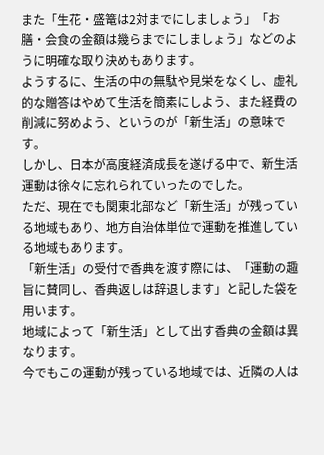また「生花・盛篭は2対までにしましょう」「お膳・会食の金額は幾らまでにしましょう」などのように明確な取り決めもあります。
ようするに、生活の中の無駄や見栄をなくし、虚礼的な贈答はやめて生活を簡素にしよう、また経費の削減に努めよう、というのが「新生活」の意味です。
しかし、日本が高度経済成長を遂げる中で、新生活運動は徐々に忘れられていったのでした。
ただ、現在でも関東北部など「新生活」が残っている地域もあり、地方自治体単位で運動を推進している地域もあります。
「新生活」の受付で香典を渡す際には、「運動の趣旨に賛同し、香典返しは辞退します」と記した袋を用います。
地域によって「新生活」として出す香典の金額は異なります。
今でもこの運動が残っている地域では、近隣の人は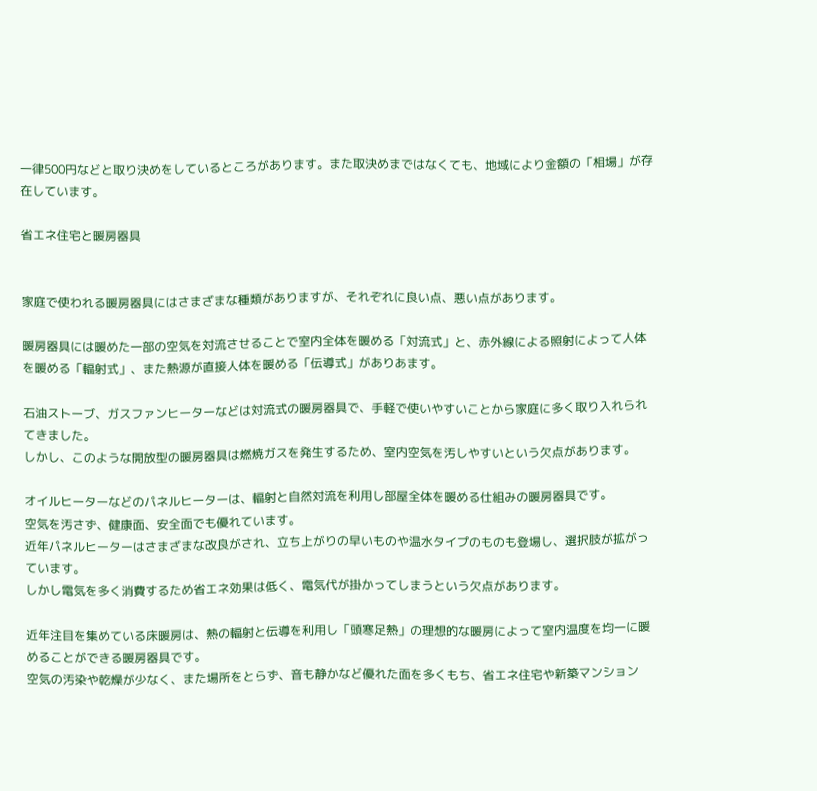一律500円などと取り決めをしているところがあります。また取決めまではなくても、地域により金額の「相場」が存在しています。

省エネ住宅と暖房器具


家庭で使われる暖房器具にはさまざまな種類がありますが、それぞれに良い点、悪い点があります。

暖房器具には暖めた一部の空気を対流させることで室内全体を暖める「対流式」と、赤外線による照射によって人体を暖める「輻射式」、また熱源が直接人体を暖める「伝導式」がありあます。

石油ストーブ、ガスファンヒーターなどは対流式の暖房器具で、手軽で使いやすいことから家庭に多く取り入れられてきました。
しかし、このような開放型の暖房器具は燃焼ガスを発生するため、室内空気を汚しやすいという欠点があります。

オイルヒーターなどのパネルヒーターは、輻射と自然対流を利用し部屋全体を暖める仕組みの暖房器具です。
空気を汚さず、健康面、安全面でも優れています。
近年パネルヒーターはさまざまな改良がされ、立ち上がりの早いものや温水タイプのものも登場し、選択肢が拡がっています。
しかし電気を多く消費するため省エネ効果は低く、電気代が掛かってしまうという欠点があります。

近年注目を集めている床暖房は、熱の輻射と伝導を利用し「頭寒足熱」の理想的な暖房によって室内温度を均一に暖めることができる暖房器具です。
空気の汚染や乾燥が少なく、また場所をとらず、音も静かなど優れた面を多くもち、省エネ住宅や新築マンション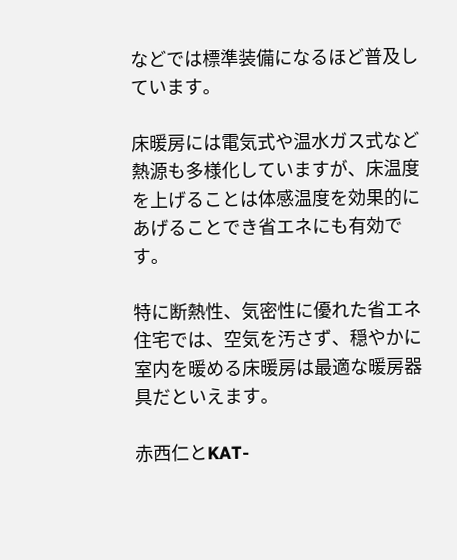などでは標準装備になるほど普及しています。

床暖房には電気式や温水ガス式など熱源も多様化していますが、床温度を上げることは体感温度を効果的にあげることでき省エネにも有効です。

特に断熱性、気密性に優れた省エネ住宅では、空気を汚さず、穏やかに室内を暖める床暖房は最適な暖房器具だといえます。

赤西仁とKAT-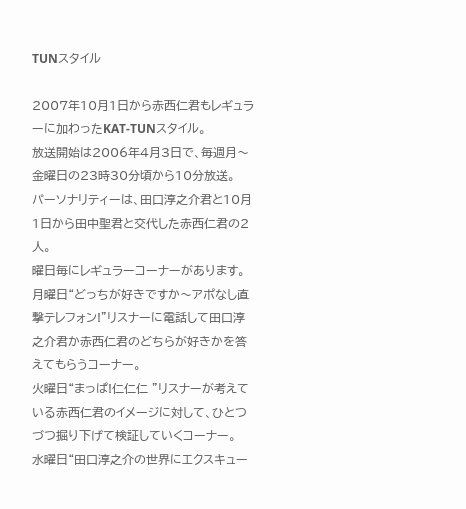TUNスタイル

2007年10月1日から赤西仁君もレギュラーに加わったKAT-TUNスタイル。
放送開始は2006年4月3日で、毎週月〜金曜日の23時30分頃から10分放送。
パーソナリティーは、田口淳之介君と10月1日から田中聖君と交代した赤西仁君の2人。
曜日毎にレギュラーコーナーがあります。
月曜日“どっちが好きですか〜アポなし直撃テレフォン!”リスナーに電話して田口淳之介君か赤西仁君のどちらが好きかを答えてもらうコーナー。
火曜日“まっぱ!仁仁仁 ”リスナーが考えている赤西仁君のイメージに対して、ひとつづつ掘り下げて検証していくコーナー。
水曜日“田口淳之介の世界にエクスキュー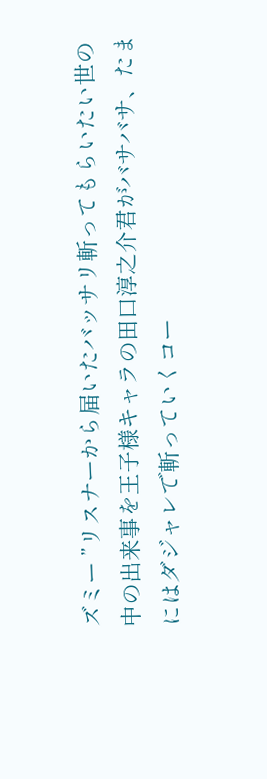ズミー ”リスナーから届いたバッサリ斬ってもらいたい世の中の出来事を王子様キャラの田口淳之介君がバサバサ、たまにはダジャレで斬っていくコー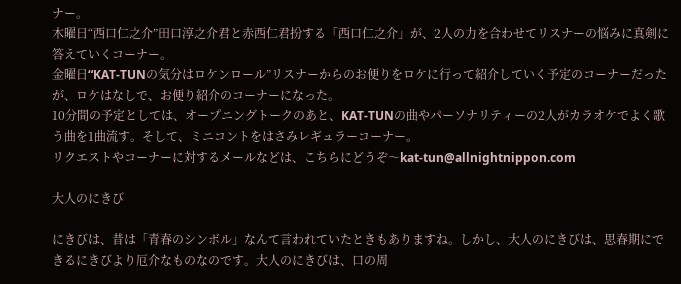ナー。
木曜日“西口仁之介”田口淳之介君と赤西仁君扮する「西口仁之介」が、2人の力を合わせてリスナーの悩みに真剣に答えていくコーナー。
金曜日“KAT-TUNの気分はロケンロール”リスナーからのお便りをロケに行って紹介していく予定のコーナーだったが、ロケはなしで、お便り紹介のコーナーになった。
10分間の予定としては、オープニングトークのあと、KAT-TUNの曲やパーソナリティーの2人がカラオケでよく歌う曲を1曲流す。そして、ミニコントをはさみレギュラーコーナー。
リクエストやコーナーに対するメールなどは、こちらにどうぞ〜kat-tun@allnightnippon.com

大人のにきび

にきびは、昔は「青春のシンボル」なんて言われていたときもありますね。しかし、大人のにきびは、思春期にできるにきびより厄介なものなのです。大人のにきびは、口の周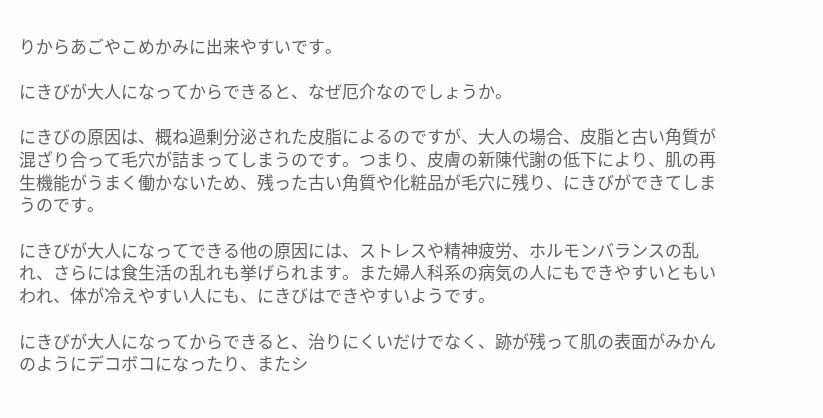りからあごやこめかみに出来やすいです。

にきびが大人になってからできると、なぜ厄介なのでしょうか。

にきびの原因は、概ね過剰分泌された皮脂によるのですが、大人の場合、皮脂と古い角質が混ざり合って毛穴が詰まってしまうのです。つまり、皮膚の新陳代謝の低下により、肌の再生機能がうまく働かないため、残った古い角質や化粧品が毛穴に残り、にきびができてしまうのです。

にきびが大人になってできる他の原因には、ストレスや精神疲労、ホルモンバランスの乱れ、さらには食生活の乱れも挙げられます。また婦人科系の病気の人にもできやすいともいわれ、体が冷えやすい人にも、にきびはできやすいようです。

にきびが大人になってからできると、治りにくいだけでなく、跡が残って肌の表面がみかんのようにデコボコになったり、またシ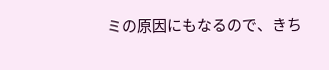ミの原因にもなるので、きち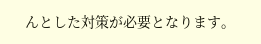んとした対策が必要となります。